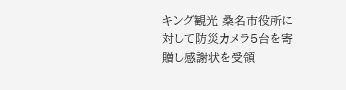キング観光 桑名市役所に対して防災カメラ5台を寄贈し感謝状を受領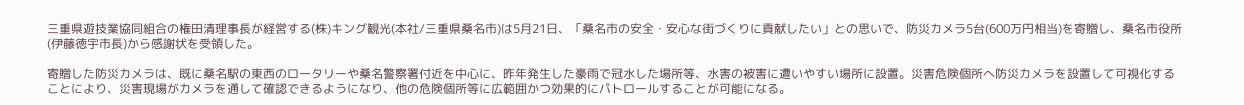三重県遊技業協同組合の権田清理事長が経営する(株)キング観光(本社/三重県桑名市)は5月21日、「桑名市の安全・安心な街づくりに貢献したい」との思いで、防災カメラ5台(600万円相当)を寄贈し、桑名市役所(伊藤徳宇市長)から感謝状を受領した。

寄贈した防災カメラは、既に桑名駅の東西のロータリーや桑名警察署付近を中心に、昨年発生した豪雨で冠水した場所等、水害の被害に遭いやすい場所に設置。災害危険個所へ防災カメラを設置して可視化することにより、災害現場がカメラを通して確認できるようになり、他の危険個所等に広範囲かつ効果的にパトロールすることが可能になる。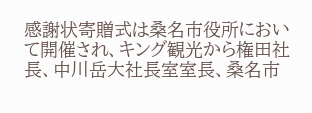感謝状寄贈式は桑名市役所において開催され、キング観光から権田社長、中川岳大社長室室長、桑名市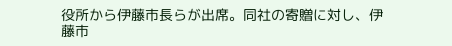役所から伊藤市長らが出席。同社の寄贈に対し、伊藤市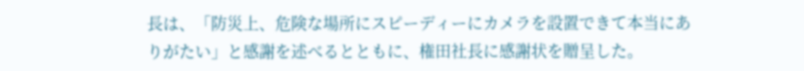長は、「防災上、危険な場所にスピーディーにカメラを設置できて本当にありがたい」と感謝を述べるとともに、権田社長に感謝状を贈呈した。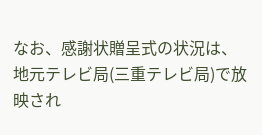なお、感謝状贈呈式の状況は、地元テレビ局(三重テレビ局)で放映され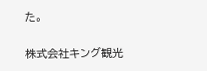た。

株式会社キング観光